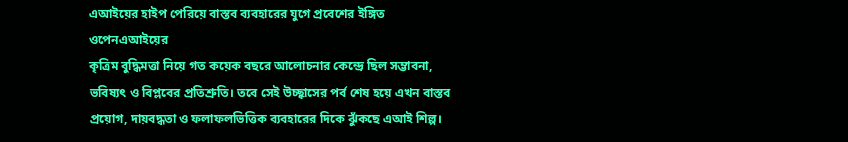এআইয়ের হাইপ পেরিয়ে বাস্তব ব্যবহারের যুগে প্রবেশের ইঙ্গিত ওপেনএআইয়ের
কৃত্রিম বুদ্ধিমত্তা নিয়ে গত কয়েক বছরে আলোচনার কেন্দ্রে ছিল সম্ভাবনা, ভবিষ্যৎ ও বিপ্লবের প্রতিশ্রুতি। তবে সেই উচ্ছ্বাসের পর্ব শেষ হয়ে এখন বাস্তব প্রয়োগ, দায়বদ্ধতা ও ফলাফলভিত্তিক ব্যবহারের দিকে ঝুঁকছে এআই শিল্প।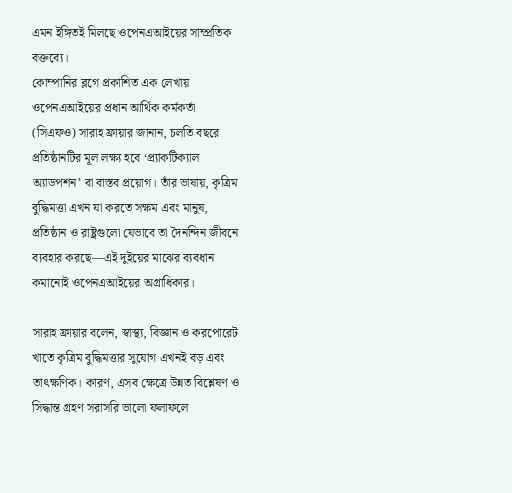এমন ইঙ্গিতই মিলছে ওপেনএআইয়ের সাম্প্রতিক বক্তব্যে।
কোম্পানির ব্লগে প্রকাশিত এক লেখায় ওপেনএআইয়ের প্রধান আর্থিক কর্মকর্তা (সিএফও) সারাহ ফ্রায়ার জানান, চলতি বছরে প্রতিষ্ঠানটির মূল লক্ষ্য হবে ‘প্র্যাকটিক্যাল অ্যাডপশন’ বা বাস্তব প্রয়োগ। তাঁর ভাষায়, কৃত্রিম বুদ্ধিমত্তা এখন যা করতে সক্ষম এবং মানুষ, প্রতিষ্ঠান ও রাষ্ট্রগুলো যেভাবে তা দৈনন্দিন জীবনে ব্যবহার করছে—এই দুইয়ের মাঝের ব্যবধান কমানোই ওপেনএআইয়ের অগ্রাধিকার।

সারাহ ফ্রায়ার বলেন, স্বাস্থ্য, বিজ্ঞান ও করপোরেট খাতে কৃত্রিম বুদ্ধিমত্তার সুযোগ এখনই বড় এবং তাৎক্ষণিক। কারণ, এসব ক্ষেত্রে উন্নত বিশ্লেষণ ও সিদ্ধান্ত গ্রহণ সরাসরি ভালো ফলাফলে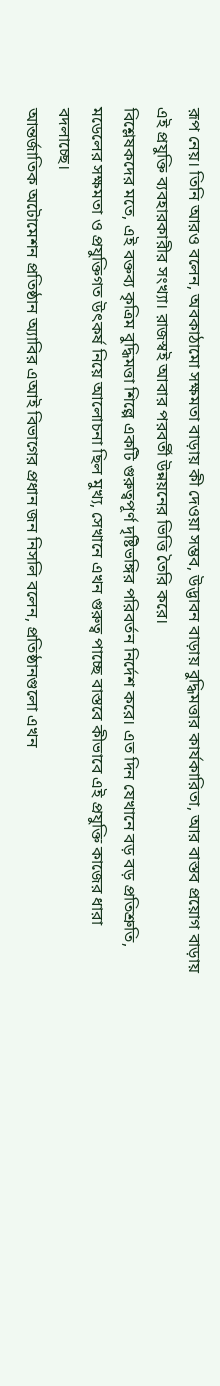রূপ নেয়। তিনি আরও বলেন, অবকাঠামো সক্ষমতা বাড়ায় কী দেওয়া সম্ভব, উদ্ভাবন বাড়ায় বুদ্ধিমত্তার কার্যকারিতা, আর বাস্তব প্রয়োগ বাড়ায় এই প্রযুক্তি ব্যবহারকারীর সংখ্যা। রাজস্বই আবার পরবর্তী উন্নয়নের ভিত্তি তৈরি করে।
বিশ্লেষকদের মতে, এই বক্তব্য কৃত্রিম বুদ্ধিমত্তা শিল্পে একটি গুরুত্বপূর্ণ দৃষ্টিভঙ্গির পরিবর্তন নির্দেশ করে। এত দিন যেখানে বড় বড় প্রতিশ্রুতি, মডেলের সক্ষমতা ও প্রযুক্তিগত উৎকর্ষ নিয়ে আলোচনা ছিল মুখ্য, সেখানে এখন গুরুত্ব পাচ্ছে বাস্তবে কীভাবে এই প্রযুক্তি কাজের ধারা বদলাচ্ছে।
আন্তর্জাতিক অটোমেশন প্রতিষ্ঠান অ্যাবির এআই বিভাগের প্রধান জন নিসলি বলেন, প্রতিষ্ঠানগুলো এখন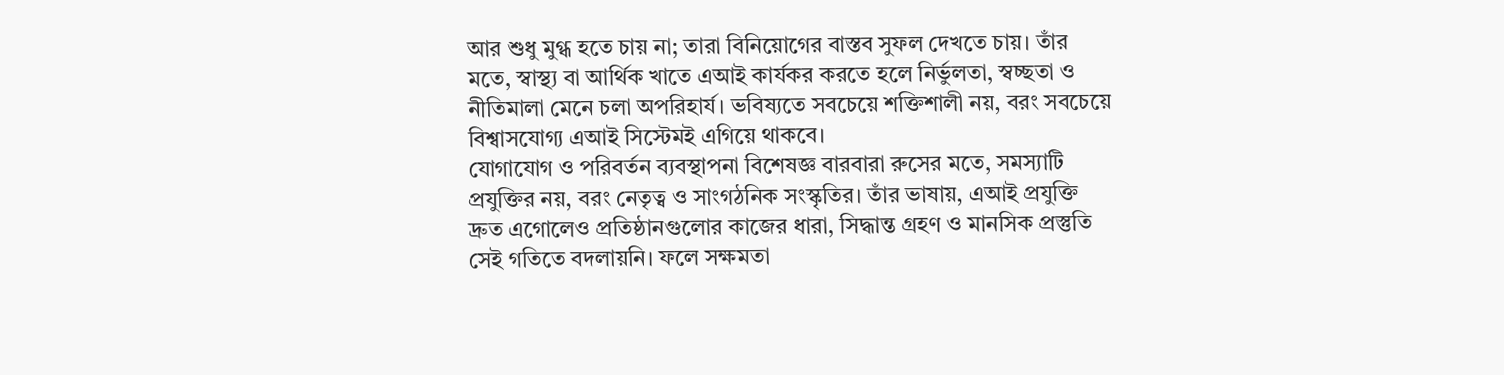আর শুধু মুগ্ধ হতে চায় না; তারা বিনিয়োগের বাস্তব সুফল দেখতে চায়। তাঁর মতে, স্বাস্থ্য বা আর্থিক খাতে এআই কার্যকর করতে হলে নির্ভুলতা, স্বচ্ছতা ও নীতিমালা মেনে চলা অপরিহার্য। ভবিষ্যতে সবচেয়ে শক্তিশালী নয়, বরং সবচেয়ে বিশ্বাসযোগ্য এআই সিস্টেমই এগিয়ে থাকবে।
যোগাযোগ ও পরিবর্তন ব্যবস্থাপনা বিশেষজ্ঞ বারবারা রুসের মতে, সমস্যাটি প্রযুক্তির নয়, বরং নেতৃত্ব ও সাংগঠনিক সংস্কৃতির। তাঁর ভাষায়, এআই প্রযুক্তি দ্রুত এগোলেও প্রতিষ্ঠানগুলোর কাজের ধারা, সিদ্ধান্ত গ্রহণ ও মানসিক প্রস্তুতি সেই গতিতে বদলায়নি। ফলে সক্ষমতা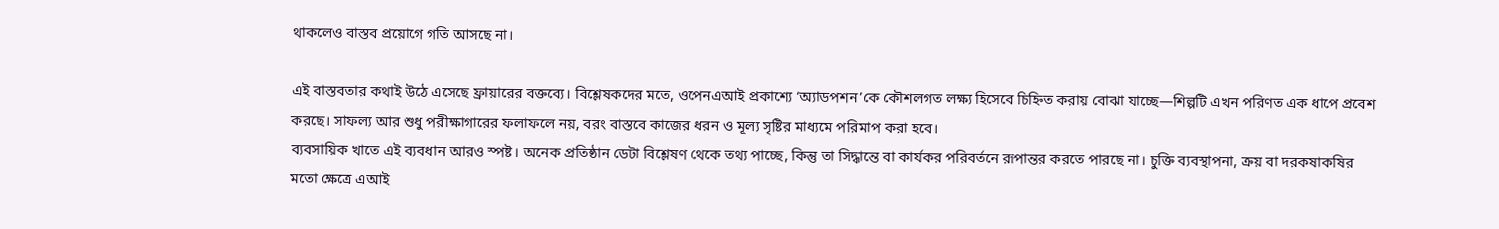থাকলেও বাস্তব প্রয়োগে গতি আসছে না।

এই বাস্তবতার কথাই উঠে এসেছে ফ্রায়ারের বক্তব্যে। বিশ্লেষকদের মতে, ওপেনএআই প্রকাশ্যে ‘অ্যাডপশন’কে কৌশলগত লক্ষ্য হিসেবে চিহ্নিত করায় বোঝা যাচ্ছে—শিল্পটি এখন পরিণত এক ধাপে প্রবেশ করছে। সাফল্য আর শুধু পরীক্ষাগারের ফলাফলে নয়, বরং বাস্তবে কাজের ধরন ও মূল্য সৃষ্টির মাধ্যমে পরিমাপ করা হবে।
ব্যবসায়িক খাতে এই ব্যবধান আরও স্পষ্ট। অনেক প্রতিষ্ঠান ডেটা বিশ্লেষণ থেকে তথ্য পাচ্ছে, কিন্তু তা সিদ্ধান্তে বা কার্যকর পরিবর্তনে রূপান্তর করতে পারছে না। চুক্তি ব্যবস্থাপনা, ক্রয় বা দরকষাকষির মতো ক্ষেত্রে এআই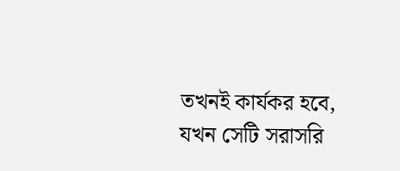তখনই কার্যকর হবে, যখন সেটি সরাসরি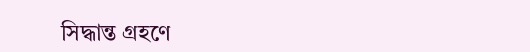সিদ্ধান্ত গ্রহণে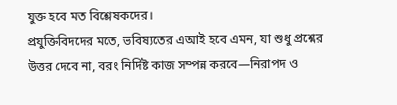যুক্ত হবে মত বিশ্লেষকদের।
প্রযুক্তিবিদদের মতে, ভবিষ্যতের এআই হবে এমন, যা শুধু প্রশ্নের উত্তর দেবে না, বরং নির্দিষ্ট কাজ সম্পন্ন করবে—নিরাপদ ও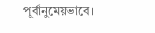পূর্বানুমেয়ভাবে।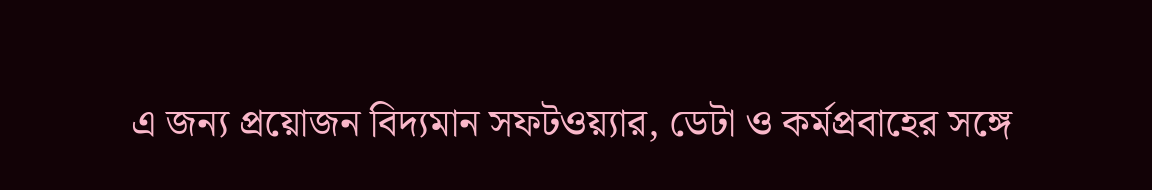এ জন্য প্রয়োজন বিদ্যমান সফটওয়্যার, ডেটা ও কর্মপ্রবাহের সঙ্গে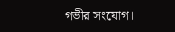গভীর সংযোগ।